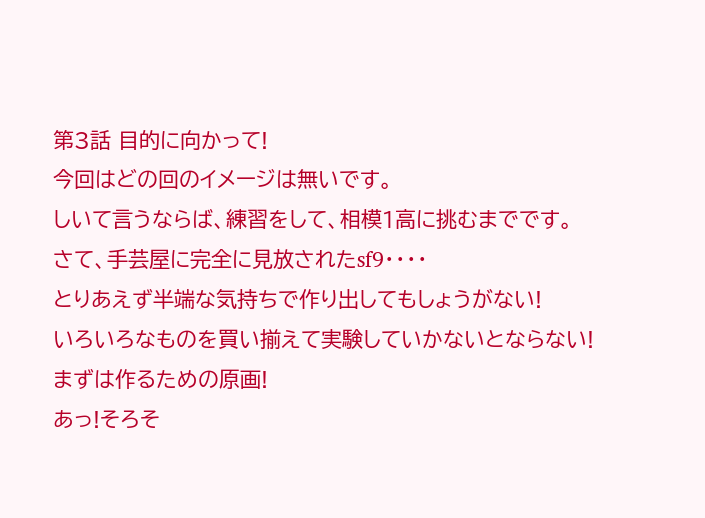第3話 目的に向かって!
今回はどの回のイメージは無いです。
しいて言うならば、練習をして、相模1高に挑むまでです。
さて、手芸屋に完全に見放されたsf9・・・・
とりあえず半端な気持ちで作り出してもしょうがない!
いろいろなものを買い揃えて実験していかないとならない!
まずは作るための原画!
あっ!そろそ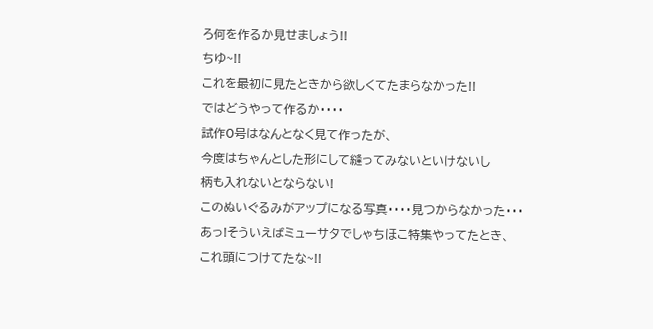ろ何を作るか見せましょう!!
ちゆ~!!
これを最初に見たときから欲しくてたまらなかった!!
ではどうやって作るか・・・・
試作0号はなんとなく見て作ったが、
今度はちゃんとした形にして縫ってみないといけないし
柄も入れないとならない!
このぬいぐるみがアップになる写真・・・・見つからなかった・・・
あっ!そういえばミューサタでしゃちほこ特集やってたとき、
これ頭につけてたな~!!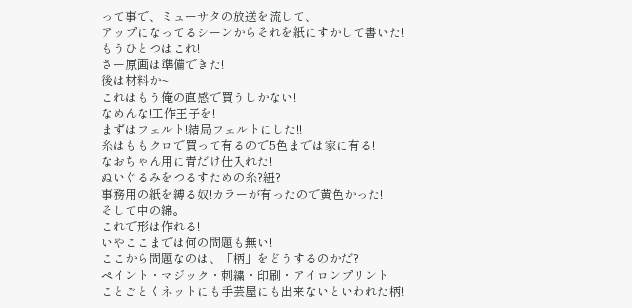って事で、ミューサタの放送を流して、
アップになってるシーンからそれを紙にすかして書いた!
もうひとつはこれ!
さー原画は準備できた!
後は材料か~
これはもう俺の直感で買うしかない!
なめんな!工作王子を!
まずはフェルト!結局フェルトにした!!
糸はももクロで買って有るので5色までは家に有る!
なおちゃん用に青だけ仕入れた!
ぬいぐるみをつるすための糸?紐?
事務用の紙を縛る奴!カラーが有ったので黄色かった!
そして中の綿。
これで形は作れる!
いやここまでは何の問題も無い!
ここから問題なのは、「柄」をどうするのかだ?
ペイント・マジック・刺繍・印刷・アイロンプリント
ことごとくネットにも手芸屋にも出来ないといわれた柄!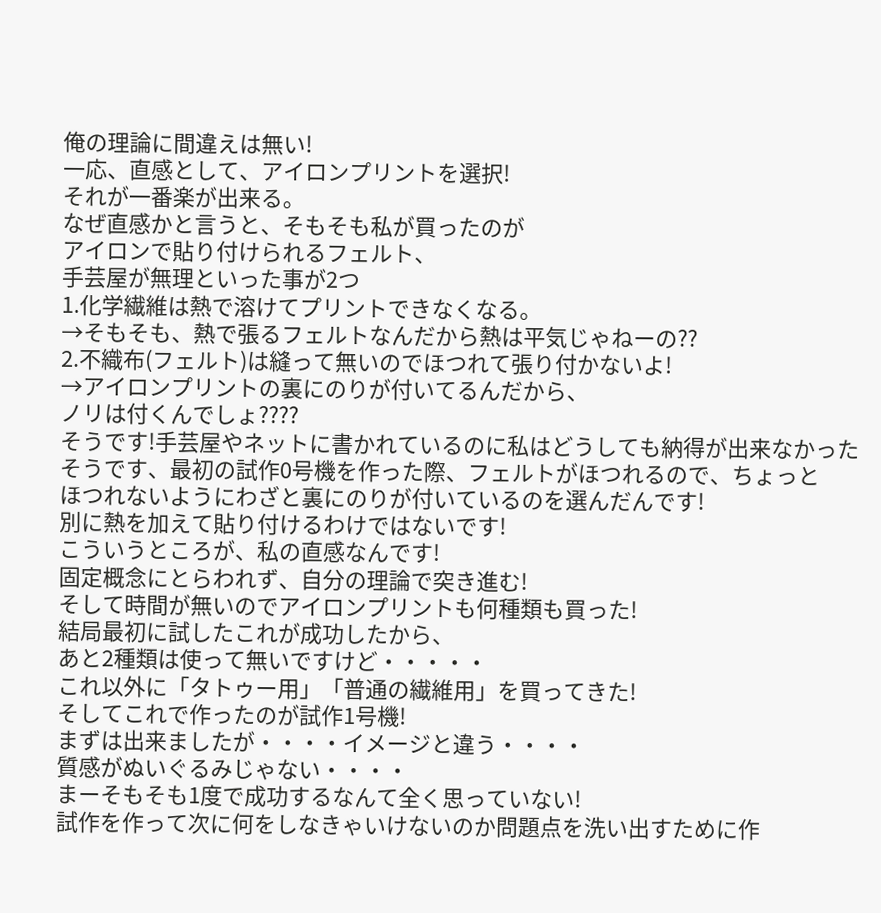俺の理論に間違えは無い!
一応、直感として、アイロンプリントを選択!
それが一番楽が出来る。
なぜ直感かと言うと、そもそも私が買ったのが
アイロンで貼り付けられるフェルト、
手芸屋が無理といった事が2つ
1.化学繊維は熱で溶けてプリントできなくなる。
→そもそも、熱で張るフェルトなんだから熱は平気じゃねーの??
2.不織布(フェルト)は縫って無いのでほつれて張り付かないよ!
→アイロンプリントの裏にのりが付いてるんだから、
ノリは付くんでしょ????
そうです!手芸屋やネットに書かれているのに私はどうしても納得が出来なかった
そうです、最初の試作0号機を作った際、フェルトがほつれるので、ちょっと
ほつれないようにわざと裏にのりが付いているのを選んだんです!
別に熱を加えて貼り付けるわけではないです!
こういうところが、私の直感なんです!
固定概念にとらわれず、自分の理論で突き進む!
そして時間が無いのでアイロンプリントも何種類も買った!
結局最初に試したこれが成功したから、
あと2種類は使って無いですけど・・・・・
これ以外に「タトゥー用」「普通の繊維用」を買ってきた!
そしてこれで作ったのが試作1号機!
まずは出来ましたが・・・・イメージと違う・・・・
質感がぬいぐるみじゃない・・・・
まーそもそも1度で成功するなんて全く思っていない!
試作を作って次に何をしなきゃいけないのか問題点を洗い出すために作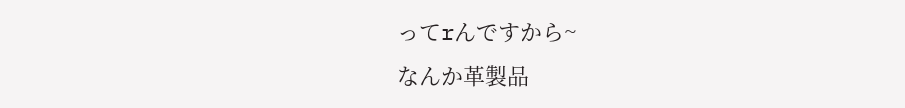ってrんですから~
なんか革製品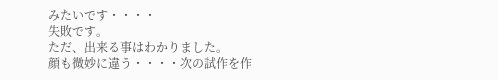みたいです・・・・
失敗です。
ただ、出来る事はわかりました。
顔も微妙に違う・・・・次の試作を作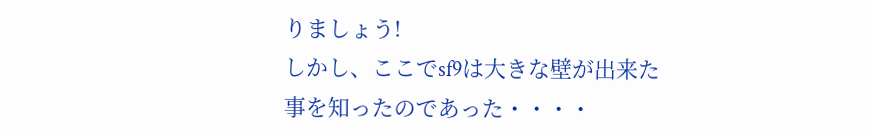りましょう!
しかし、ここでsf9は大きな壁が出来た事を知ったのであった・・・・